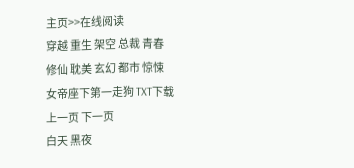主页>>在线阅读
穿越 重生 架空 总裁 青春
修仙 耽美 玄幻 都市 惊悚
女帝座下第一走狗 TXT下载
上一页 下一页
白天 黑夜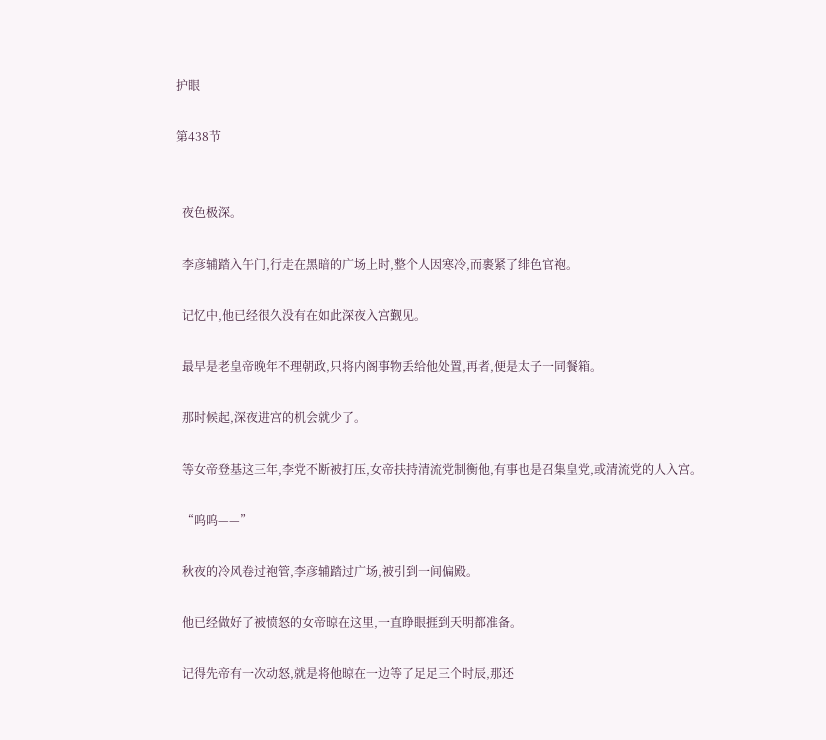护眼

第438节


  夜色极深。

  李彦辅踏入午门,行走在黑暗的广场上时,整个人因寒冷,而裹紧了绯色官袍。

  记忆中,他已经很久没有在如此深夜入宫觐见。

  最早是老皇帝晚年不理朝政,只将内阁事物丢给他处置,再者,便是太子一同餐箱。

  那时候起,深夜进宫的机会就少了。

  等女帝登基这三年,李党不断被打压,女帝扶持清流党制衡他,有事也是召集皇党,或清流党的人入宫。

  “呜呜——”

  秋夜的冷风卷过袍管,李彦辅踏过广场,被引到一间偏殿。

  他已经做好了被愤怒的女帝晾在这里,一直睁眼捱到天明都准备。

  记得先帝有一次动怒,就是将他晾在一边等了足足三个时辰,那还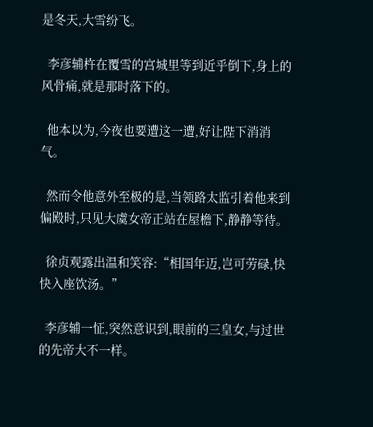是冬天,大雪纷飞。

  李彦辅杵在覆雪的宫城里等到近乎倒下,身上的风骨痛,就是那时落下的。

  他本以为,今夜也要遭这一遭,好让陛下消消气。

  然而令他意外至极的是,当领路太监引着他来到偏殿时,只见大虞女帝正站在屋檐下,静静等待。

  徐贞观露出温和笑容:“相国年迈,岂可劳碌,快快入座饮汤。”

  李彦辅一怔,突然意识到,眼前的三皇女,与过世的先帝大不一样。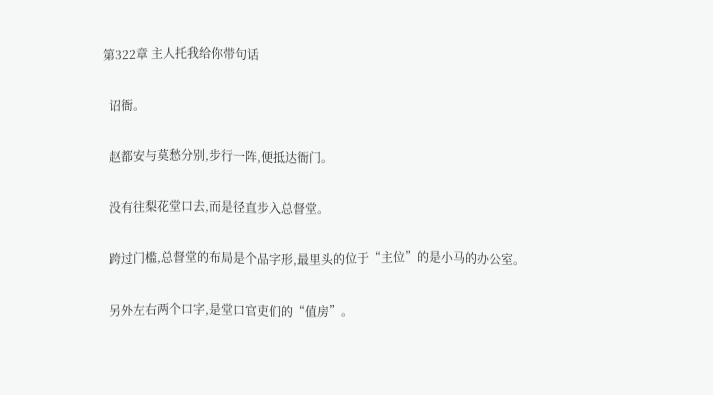第322章 主人托我给你带句话

  诏衙。

  赵都安与莫愁分别,步行一阵,便抵达衙门。

  没有往梨花堂口去,而是径直步入总督堂。

  跨过门槛,总督堂的布局是个品字形,最里头的位于“主位”的是小马的办公室。

  另外左右两个口字,是堂口官吏们的“值房”。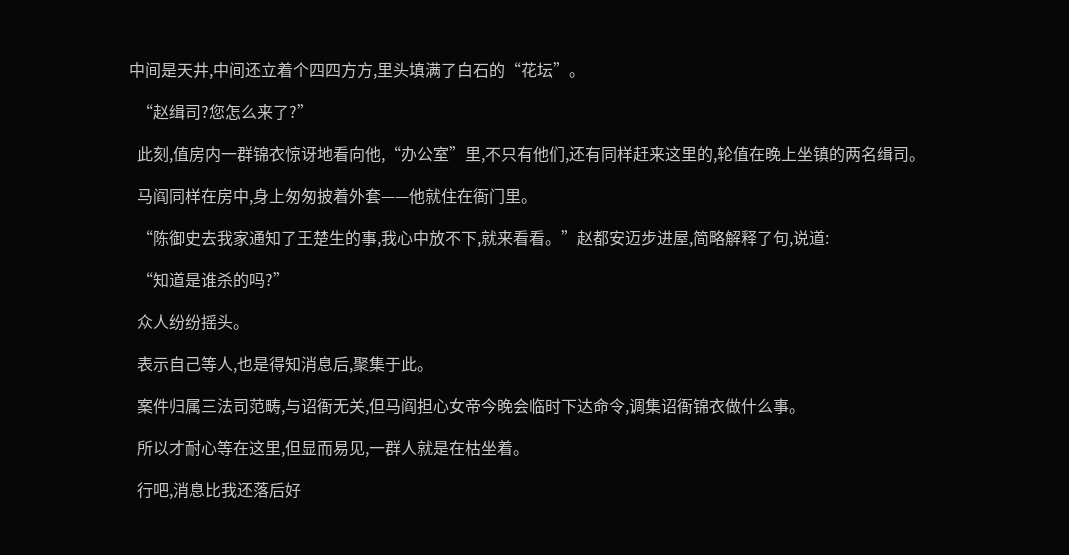中间是天井,中间还立着个四四方方,里头填满了白石的“花坛”。

  “赵缉司?您怎么来了?”

  此刻,值房内一群锦衣惊讶地看向他,“办公室”里,不只有他们,还有同样赶来这里的,轮值在晚上坐镇的两名缉司。

  马阎同样在房中,身上匆匆披着外套——他就住在衙门里。

  “陈御史去我家通知了王楚生的事,我心中放不下,就来看看。”赵都安迈步进屋,简略解释了句,说道:

  “知道是谁杀的吗?”

  众人纷纷摇头。

  表示自己等人,也是得知消息后,聚集于此。

  案件归属三法司范畴,与诏衙无关,但马阎担心女帝今晚会临时下达命令,调集诏衙锦衣做什么事。

  所以才耐心等在这里,但显而易见,一群人就是在枯坐着。

  行吧,消息比我还落后好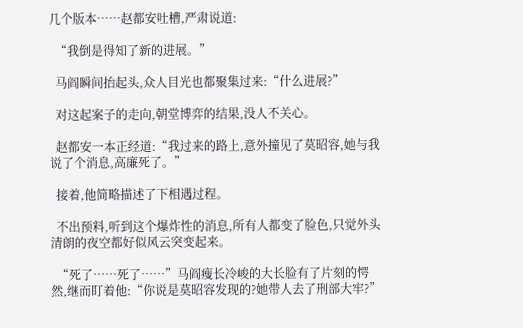几个版本……赵都安吐槽,严肃说道:

  “我倒是得知了新的进展。”

  马阎瞬间抬起头,众人目光也都聚集过来:“什么进展?”

  对这起案子的走向,朝堂博弈的结果,没人不关心。

  赵都安一本正经道:“我过来的路上,意外撞见了莫昭容,她与我说了个消息,高廉死了。”

  接着,他简略描述了下相遇过程。

  不出预料,听到这个爆炸性的消息,所有人都变了脸色,只觉外头清朗的夜空都好似风云突变起来。

  “死了……死了……”马阎瘦长冷峻的大长脸有了片刻的愕然,继而盯着他:“你说是莫昭容发现的?她带人去了刑部大牢?”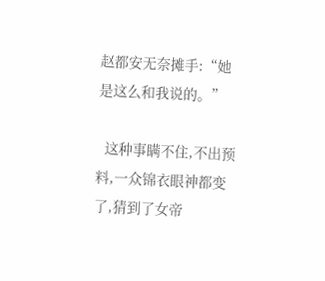赵都安无奈摊手:“她是这么和我说的。”

  这种事瞒不住,不出预料,一众锦衣眼神都变了,猜到了女帝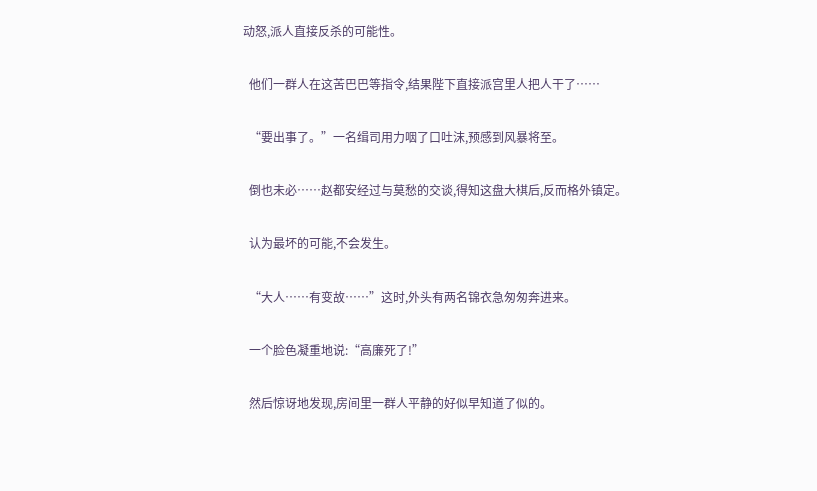动怒,派人直接反杀的可能性。

  他们一群人在这苦巴巴等指令,结果陛下直接派宫里人把人干了……

  “要出事了。”一名缉司用力咽了口吐沫,预感到风暴将至。

  倒也未必……赵都安经过与莫愁的交谈,得知这盘大棋后,反而格外镇定。

  认为最坏的可能,不会发生。

  “大人……有变故……”这时,外头有两名锦衣急匆匆奔进来。

  一个脸色凝重地说:“高廉死了!”

  然后惊讶地发现,房间里一群人平静的好似早知道了似的。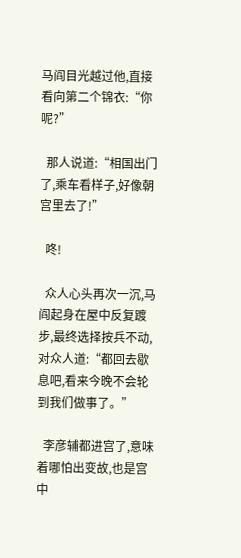马阎目光越过他,直接看向第二个锦衣:“你呢?”

  那人说道:“相国出门了,乘车看样子,好像朝宫里去了!”

  咚!

  众人心头再次一沉,马阎起身在屋中反复踱步,最终选择按兵不动,对众人道:“都回去歇息吧,看来今晚不会轮到我们做事了。”

  李彦辅都进宫了,意味着哪怕出变故,也是宫中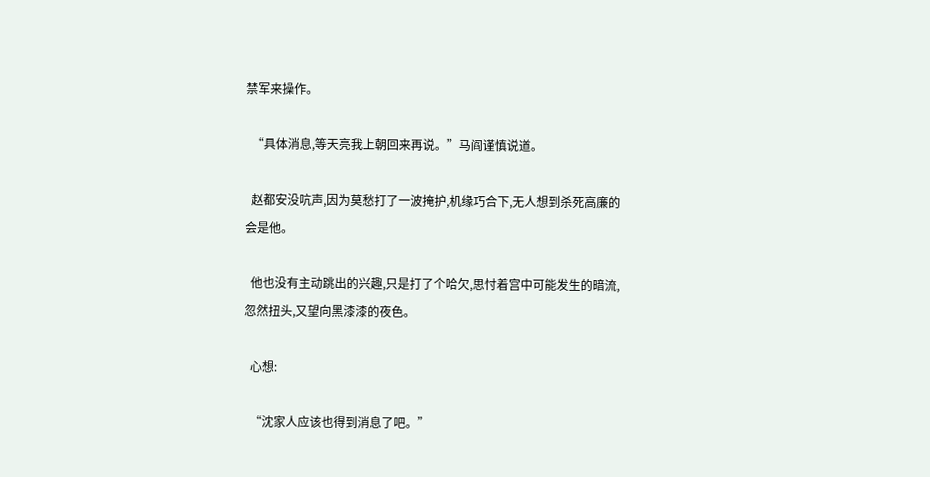禁军来操作。

  “具体消息,等天亮我上朝回来再说。”马阎谨慎说道。

  赵都安没吭声,因为莫愁打了一波掩护,机缘巧合下,无人想到杀死高廉的会是他。

  他也没有主动跳出的兴趣,只是打了个哈欠,思忖着宫中可能发生的暗流,忽然扭头,又望向黑漆漆的夜色。

  心想:

  “沈家人应该也得到消息了吧。”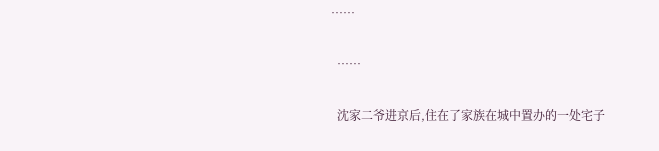……

  ……

  沈家二爷进京后,住在了家族在城中置办的一处宅子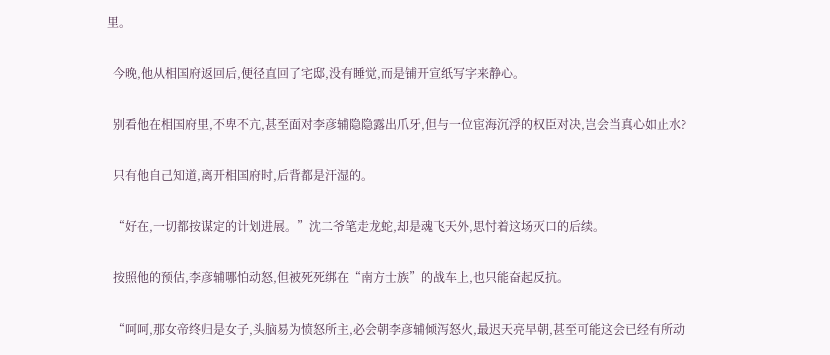里。

  今晚,他从相国府返回后,便径直回了宅邸,没有睡觉,而是铺开宣纸写字来静心。

  别看他在相国府里,不卑不亢,甚至面对李彦辅隐隐露出爪牙,但与一位宦海沉浮的权臣对决,岂会当真心如止水?

  只有他自己知道,离开相国府时,后背都是汗湿的。

  “好在,一切都按谋定的计划进展。”沈二爷笔走龙蛇,却是魂飞天外,思忖着这场灭口的后续。

  按照他的预估,李彦辅哪怕动怒,但被死死绑在“南方士族”的战车上,也只能奋起反抗。

  “呵呵,那女帝终归是女子,头脑易为愤怒所主,必会朝李彦辅倾泻怒火,最迟天亮早朝,甚至可能这会已经有所动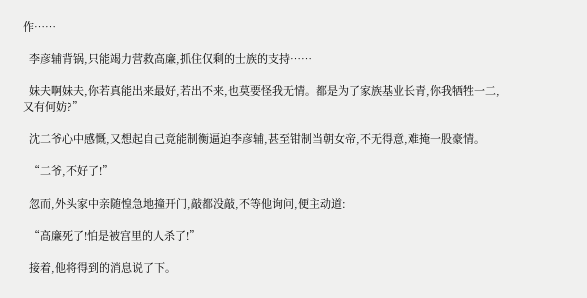作……

  李彦辅背锅,只能竭力营救高廉,抓住仅剩的士族的支持……

  妹夫啊妹夫,你若真能出来最好,若出不来,也莫要怪我无情。都是为了家族基业长青,你我牺牲一二,又有何妨?”

  沈二爷心中感慨,又想起自己竟能制衡逼迫李彦辅,甚至钳制当朝女帝,不无得意,难掩一股豪情。

  “二爷,不好了!”

  忽而,外头家中亲随惶急地撞开门,敲都没敲,不等他询问,便主动道:

  “高廉死了!怕是被宫里的人杀了!”

  接着,他将得到的消息说了下。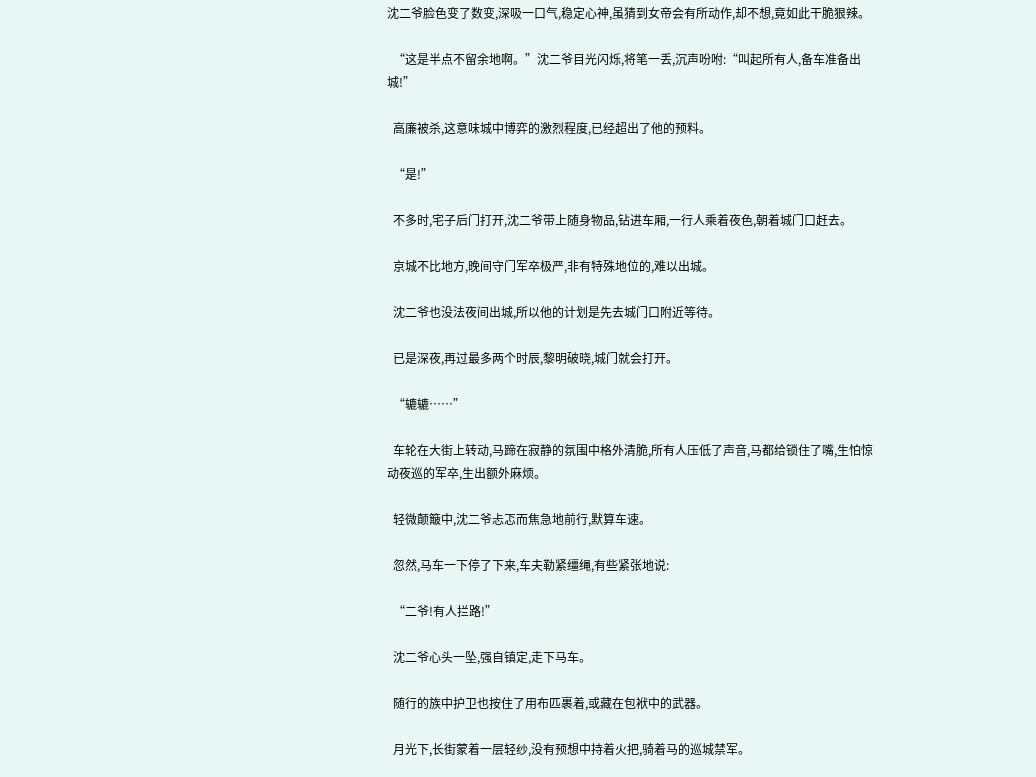沈二爷脸色变了数变,深吸一口气,稳定心神,虽猜到女帝会有所动作,却不想,竟如此干脆狠辣。

  “这是半点不留余地啊。”沈二爷目光闪烁,将笔一丢,沉声吩咐:“叫起所有人,备车准备出城!”

  高廉被杀,这意味城中博弈的激烈程度,已经超出了他的预料。

  “是!”

  不多时,宅子后门打开,沈二爷带上随身物品,钻进车厢,一行人乘着夜色,朝着城门口赶去。

  京城不比地方,晚间守门军卒极严,非有特殊地位的,难以出城。

  沈二爷也没法夜间出城,所以他的计划是先去城门口附近等待。

  已是深夜,再过最多两个时辰,黎明破晓,城门就会打开。

  “辘辘……”

  车轮在大街上转动,马蹄在寂静的氛围中格外清脆,所有人压低了声音,马都给锁住了嘴,生怕惊动夜巡的军卒,生出额外麻烦。

  轻微颠簸中,沈二爷忐忑而焦急地前行,默算车速。

  忽然,马车一下停了下来,车夫勒紧缰绳,有些紧张地说:

  “二爷!有人拦路!”

  沈二爷心头一坠,强自镇定,走下马车。

  随行的族中护卫也按住了用布匹裹着,或藏在包袱中的武器。

  月光下,长街蒙着一层轻纱,没有预想中持着火把,骑着马的巡城禁军。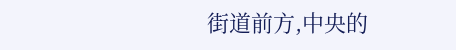街道前方,中央的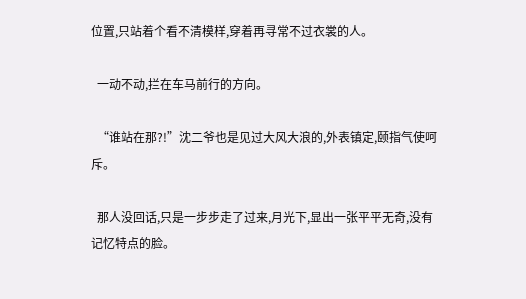位置,只站着个看不清模样,穿着再寻常不过衣裳的人。

  一动不动,拦在车马前行的方向。

  “谁站在那?!”沈二爷也是见过大风大浪的,外表镇定,颐指气使呵斥。

  那人没回话,只是一步步走了过来,月光下,显出一张平平无奇,没有记忆特点的脸。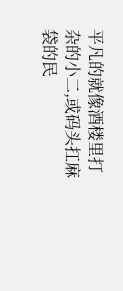平凡的就像酒楼里打杂的小二,或码头扛麻袋的民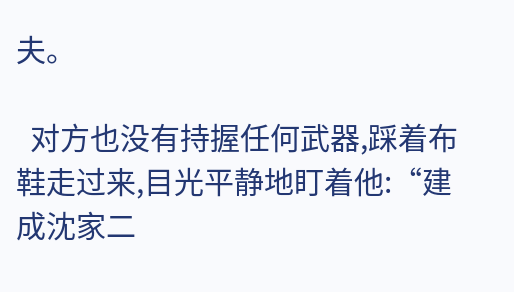夫。

  对方也没有持握任何武器,踩着布鞋走过来,目光平静地盯着他:“建成沈家二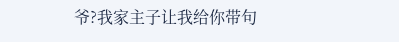爷?我家主子让我给你带句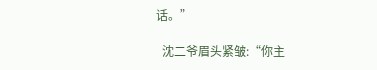话。”

  沈二爷眉头紧皱:“你主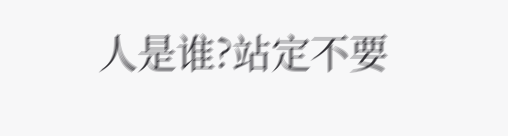人是谁?站定不要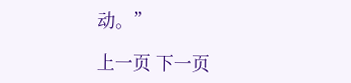动。”

上一页 下一页